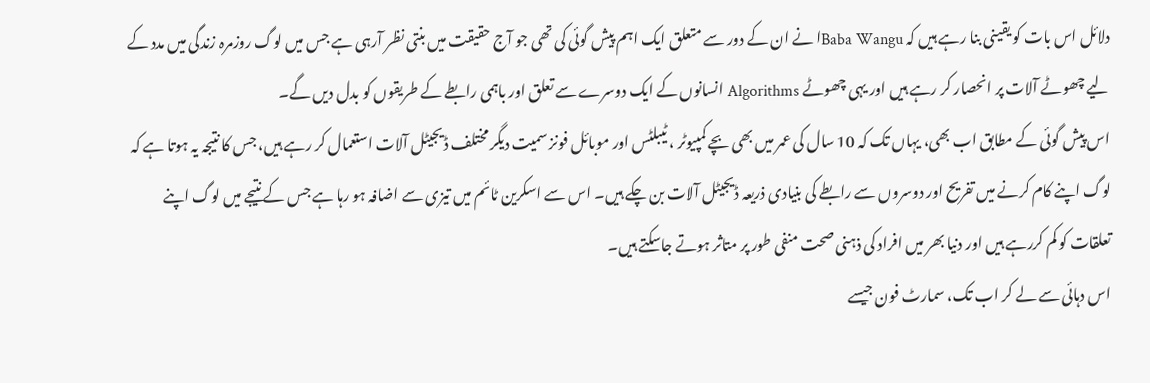دلائل اس بات کو یقینی بنا رہے ہیں کہ Baba Wanguا نے ان کے دور سے متعلق ایک اہم پیش گوئی کی تھی جو آج حقیقت میں بنتی نظر آرہی ہے جس میں لوگ روزمرہ زندگی میں مدد کے لیے چھوٹے آلات پر انحصار کر رہے ہیں اور یہی چھوٹے Algorithms انسانوں کے ایک دوسرے سے تعلق اور باہمی رابطے کے طریقوں کو بدل دیں گے۔
اس پیش گوئی کے مطابق اب بھی، یہاں تک کہ 10 سال کی عمر میں بھی بچے کمپیوٹر ، ٹیبلٹس اور موبائل فونز سمیت دیگر مختلف ڈیجیٹل آلات استعمال کر رہے ہیں، جس کا نتیجہ یہ ہوتا ہے کہ لوگ اپنے کام کرنے میں تفریح اور دوسروں سے رابطے کی بنیادی ذریعہ ڈیجیٹل آلات بن چکے ہیں۔ اس سے اسکرین ٹائم میں تیزی سے اضافہ ہو رہا ہے جس کے نتیجے میں لوگ اپنے تعلقات کو کم کررہے ہیں اور دنیا بھر میں افراد کی ذہنی صحت منفی طور پر متاثر ہوتے جاسکتے ہیں۔
اس دہائی سے لے کر اب تک، سمارٹ فون جیسے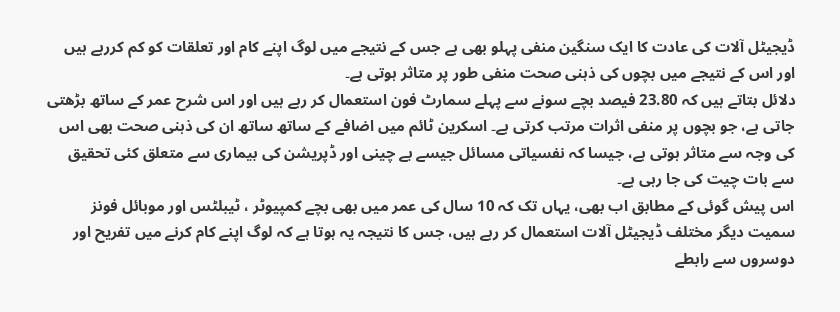ڈیجیٹل آلات کی عادت کا ایک سنگین منفی پہلو بھی ہے جس کے نتیجے میں لوگ اپنے کام اور تعلقات کو کم کررہے ہیں اور اس کے نتیجے میں بچوں کی ذہنی صحت منفی طور پر متاثر ہوتی ہے۔
دلائل بتاتے ہیں کہ 23.80 فیصد بچے سونے سے پہلے سمارٹ فون استعمال کر رہے ہیں اور اس شرح عمر کے ساتھ بڑھتی جاتی ہے، جو بچوں پر منفی اثرات مرتب کرتی ہے۔ اسکرین ٹائم میں اضافے کے ساتھ ساتھ ان کی ذہنی صحت بھی اس کی وجہ سے متاثر ہوتی ہے، جیسا کہ نفسیاتی مسائل جیسے بے چینی اور ڈپریشن کی بیماری سے متعلق کئی تحقیق سے بات چیت کی جا رہی ہے۔
اس پیش گوئی کے مطابق اب بھی، یہاں تک کہ 10 سال کی عمر میں بھی بچے کمپیوٹر ، ٹیبلٹس اور موبائل فونز سمیت دیگر مختلف ڈیجیٹل آلات استعمال کر رہے ہیں، جس کا نتیجہ یہ ہوتا ہے کہ لوگ اپنے کام کرنے میں تفریح اور دوسروں سے رابطے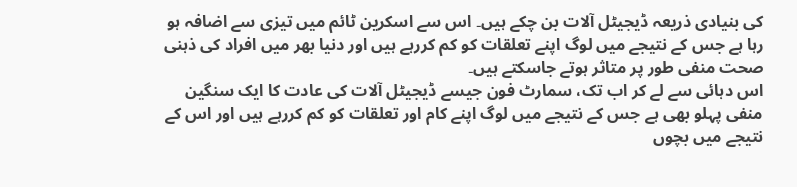کی بنیادی ذریعہ ڈیجیٹل آلات بن چکے ہیں۔ اس سے اسکرین ٹائم میں تیزی سے اضافہ ہو رہا ہے جس کے نتیجے میں لوگ اپنے تعلقات کو کم کررہے ہیں اور دنیا بھر میں افراد کی ذہنی صحت منفی طور پر متاثر ہوتے جاسکتے ہیں۔
اس دہائی سے لے کر اب تک، سمارٹ فون جیسے ڈیجیٹل آلات کی عادت کا ایک سنگین منفی پہلو بھی ہے جس کے نتیجے میں لوگ اپنے کام اور تعلقات کو کم کررہے ہیں اور اس کے نتیجے میں بچوں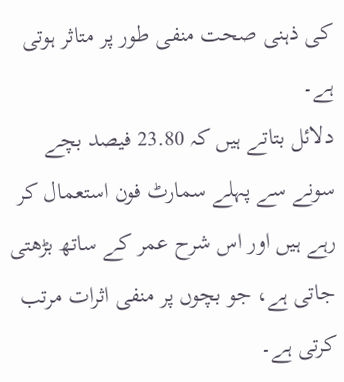کی ذہنی صحت منفی طور پر متاثر ہوتی ہے۔
دلائل بتاتے ہیں کہ 23.80 فیصد بچے سونے سے پہلے سمارٹ فون استعمال کر رہے ہیں اور اس شرح عمر کے ساتھ بڑھتی جاتی ہے، جو بچوں پر منفی اثرات مرتب کرتی ہے۔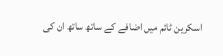اسکرین ٹائم میں اضافے کے ساتھ ساتھ ان کی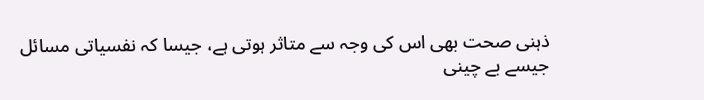ذہنی صحت بھی اس کی وجہ سے متاثر ہوتی ہے، جیسا کہ نفسیاتی مسائل جیسے بے چینی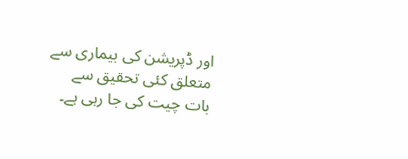اور ڈپریشن کی بیماری سے متعلق کئی تحقیق سے بات چیت کی جا رہی ہے۔